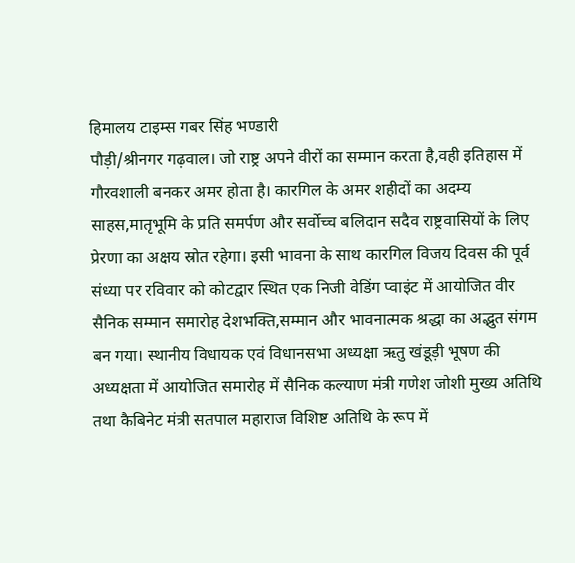हिमालय टाइम्स गबर सिंह भण्डारी
पौड़ी/श्रीनगर गढ़वाल। जो राष्ट्र अपने वीरों का सम्मान करता है,वही इतिहास में गौरवशाली बनकर अमर होता है। कारगिल के अमर शहीदों का अदम्य साहस,मातृभूमि के प्रति समर्पण और सर्वोच्च बलिदान सदैव राष्ट्रवासियों के लिए प्रेरणा का अक्षय स्रोत रहेगा। इसी भावना के साथ कारगिल विजय दिवस की पूर्व संध्या पर रविवार को कोटद्वार स्थित एक निजी वेडिंग प्वाइंट में आयोजित वीर सैनिक सम्मान समारोह देशभक्ति,सम्मान और भावनात्मक श्रद्धा का अद्भुत संगम बन गया। स्थानीय विधायक एवं विधानसभा अध्यक्षा ऋतु खंडूड़ी भूषण की अध्यक्षता में आयोजित समारोह में सैनिक कल्याण मंत्री गणेश जोशी मुख्य अतिथि तथा कैबिनेट मंत्री सतपाल महाराज विशिष्ट अतिथि के रूप में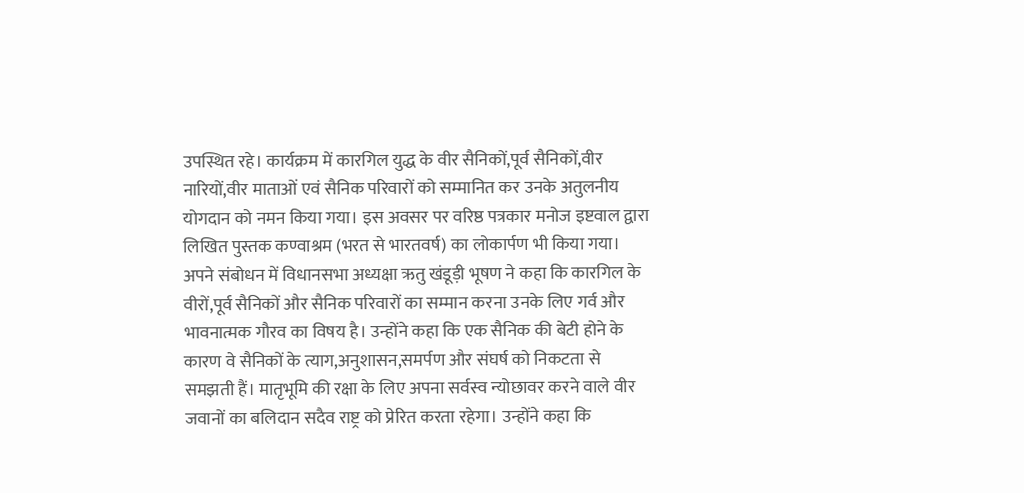उपस्थित रहे। कार्यक्रम में कारगिल युद्ध के वीर सैनिकों,पूर्व सैनिकों,वीर नारियों,वीर माताओं एवं सैनिक परिवारों को सम्मानित कर उनके अतुलनीय योगदान को नमन किया गया। इस अवसर पर वरिष्ठ पत्रकार मनोज इष्टवाल द्वारा लिखित पुस्तक कण्वाश्रम (भरत से भारतवर्ष) का लोकार्पण भी किया गया। अपने संबोधन में विधानसभा अध्यक्षा ऋतु खंडूड़ी भूषण ने कहा कि कारगिल के वीरों,पूर्व सैनिकों और सैनिक परिवारों का सम्मान करना उनके लिए गर्व और भावनात्मक गौरव का विषय है। उन्होंने कहा कि एक सैनिक की बेटी होने के कारण वे सैनिकों के त्याग,अनुशासन,समर्पण और संघर्ष को निकटता से समझती हैं। मातृभूमि की रक्षा के लिए अपना सर्वस्व न्योछावर करने वाले वीर जवानों का बलिदान सदैव राष्ट्र को प्रेरित करता रहेगा। उन्होंने कहा कि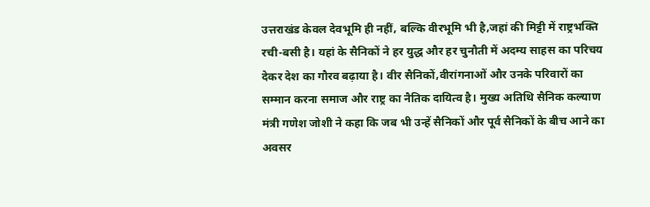उत्तराखंड केवल देवभूमि ही नहीं, बल्कि वीरभूमि भी है,जहां की मिट्टी में राष्ट्रभक्ति रची-बसी है। यहां के सैनिकों ने हर युद्ध और हर चुनौती में अदम्य साहस का परिचय देकर देश का गौरव बढ़ाया है। वीर सैनिकों,वीरांगनाओं और उनके परिवारों का सम्मान करना समाज और राष्ट्र का नैतिक दायित्व है। मुख्य अतिथि सैनिक कल्याण मंत्री गणेश जोशी ने कहा कि जब भी उन्हें सैनिकों और पूर्व सैनिकों के बीच आने का अवसर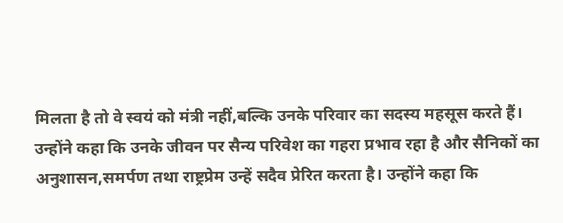मिलता है तो वे स्वयं को मंत्री नहीं,बल्कि उनके परिवार का सदस्य महसूस करते हैं। उन्होंने कहा कि उनके जीवन पर सैन्य परिवेश का गहरा प्रभाव रहा है और सैनिकों का अनुशासन,समर्पण तथा राष्ट्रप्रेम उन्हें सदैव प्रेरित करता है। उन्होंने कहा कि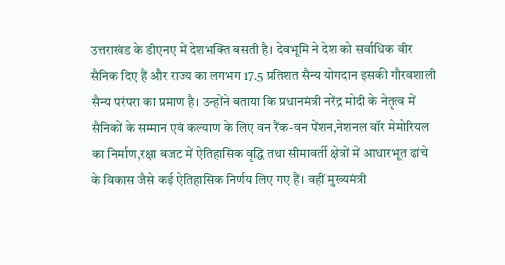उत्तराखंड के डीएनए में देशभक्ति बसती है। देवभूमि ने देश को सर्वाधिक वीर सैनिक दिए हैं और राज्य का लगभग 17.5 प्रतिशत सैन्य योगदान इसकी गौरवशाली सैन्य परंपरा का प्रमाण है। उन्होंने बताया कि प्रधानमंत्री नरेंद्र मोदी के नेतृत्व में सैनिकों के सम्मान एवं कल्याण के लिए वन रैंक-वन पेंशन,नेशनल वॉर मेमोरियल का निर्माण,रक्षा बजट में ऐतिहासिक वृद्धि तथा सीमावर्ती क्षेत्रों में आधारभूत ढांचे के विकास जैसे कई ऐतिहासिक निर्णय लिए गए हैं। वहीं मुख्यमंत्री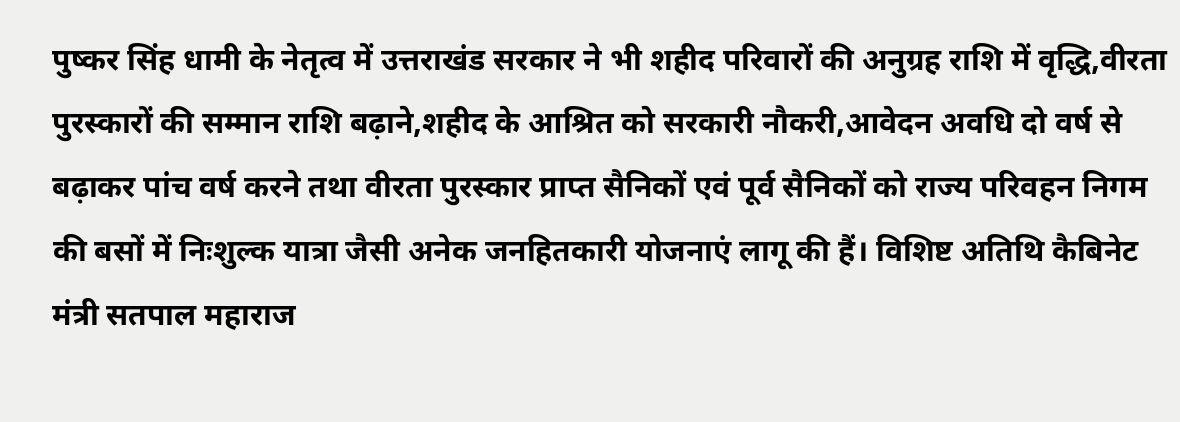पुष्कर सिंह धामी के नेतृत्व में उत्तराखंड सरकार ने भी शहीद परिवारों की अनुग्रह राशि में वृद्धि,वीरता पुरस्कारों की सम्मान राशि बढ़ाने,शहीद के आश्रित को सरकारी नौकरी,आवेदन अवधि दो वर्ष से बढ़ाकर पांच वर्ष करने तथा वीरता पुरस्कार प्राप्त सैनिकों एवं पूर्व सैनिकों को राज्य परिवहन निगम की बसों में निःशुल्क यात्रा जैसी अनेक जनहितकारी योजनाएं लागू की हैं। विशिष्ट अतिथि कैबिनेट मंत्री सतपाल महाराज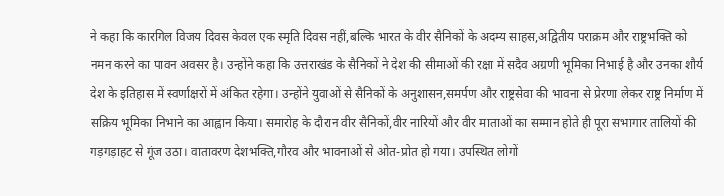ने कहा कि कारगिल विजय दिवस केवल एक स्मृति दिवस नहीं,बल्कि भारत के वीर सैनिकों के अदम्य साहस,अद्वितीय पराक्रम और राष्ट्रभक्ति को नमन करने का पावन अवसर है। उन्होंने कहा कि उत्तराखंड के सैनिकों ने देश की सीमाओं की रक्षा में सदैव अग्रणी भूमिका निभाई है और उनका शौर्य देश के इतिहास में स्वर्णाक्षरों में अंकित रहेगा। उन्होंने युवाओं से सैनिकों के अनुशासन,समर्पण और राष्ट्रसेवा की भावना से प्रेरणा लेकर राष्ट्र निर्माण में सक्रिय भूमिका निभाने का आह्वान किया। समारोह के दौरान वीर सैनिकों,वीर नारियों और वीर माताओं का सम्मान होते ही पूरा सभागार तालियों की गड़गड़ाहट से गूंज उठा। वातावरण देशभक्ति,गौरव और भावनाओं से ओत-प्रोत हो गया। उपस्थित लोगों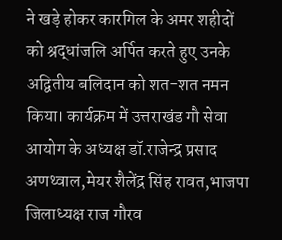ने खड़े होकर कारगिल के अमर शहीदों को श्रद्धांजलि अर्पित करते हुए उनके अद्वितीय बलिदान को शत-शत नमन किया। कार्यक्रम में उत्तराखंड गौ सेवा आयोग के अध्यक्ष डॉ.राजेन्द्र प्रसाद अणथ्वाल,मेयर शैलेंद्र सिंह रावत,भाजपा जिलाध्यक्ष राज गौरव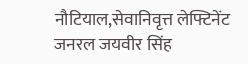नौटियाल,सेवानिवृत्त लेफ्टिनेंट जनरल जयवीर सिंह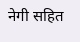नेगी सहित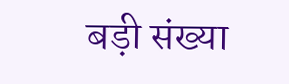बड़ी संख्या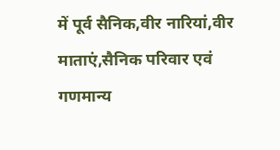में पूर्व सैनिक,वीर नारियां,वीर माताएं,सैनिक परिवार एवं गणमान्य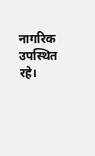नागरिक उपस्थित रहे।